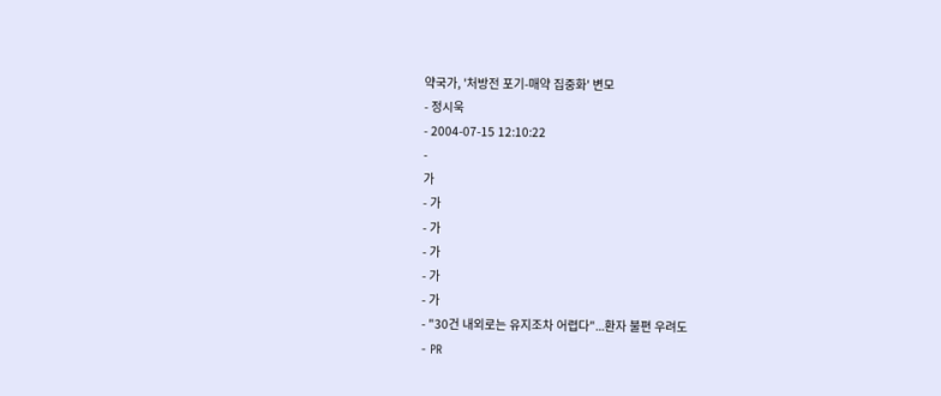약국가, '처방전 포기-매약 집중화' 변모
- 정시욱
- 2004-07-15 12:10:22
-
가
- 가
- 가
- 가
- 가
- 가
- "30건 내외로는 유지조차 어렵다"...환자 불편 우려도
- PR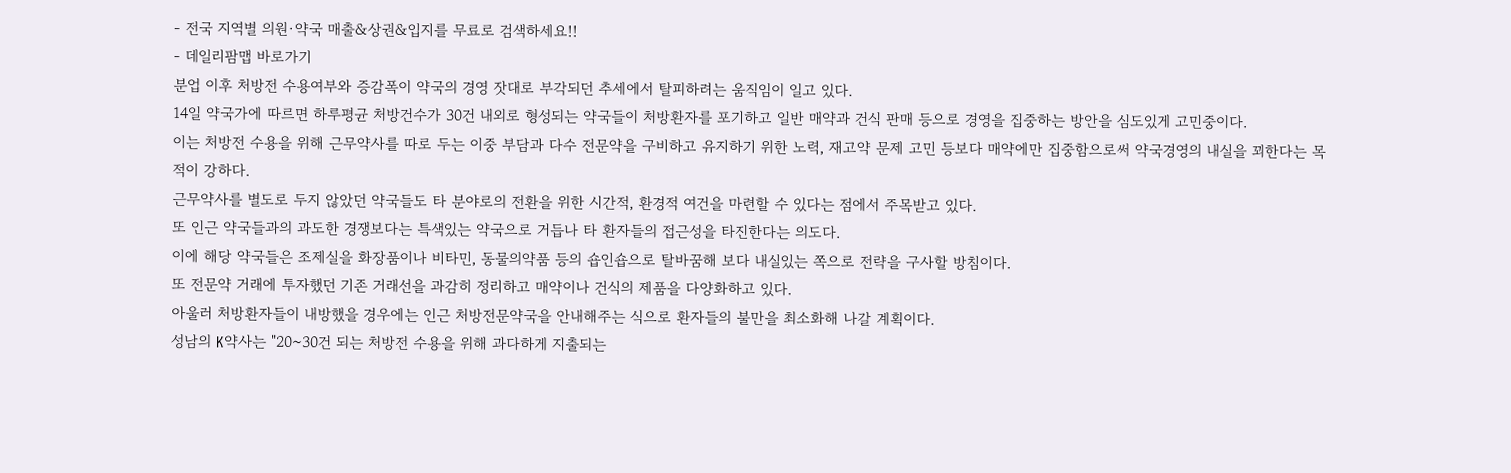- 전국 지역별 의원·약국 매출&상권&입지를 무료로 검색하세요!!
- 데일리팜맵 바로가기
분업 이후 처방전 수용여부와 증감폭이 약국의 경영 잣대로 부각되던 추세에서 탈피하려는 움직임이 일고 있다.
14일 약국가에 따르면 하루평균 처방건수가 30건 내외로 형성되는 약국들이 처방환자를 포기하고 일반 매약과 건식 판매 등으로 경영을 집중하는 방안을 심도있게 고민중이다.
이는 처방전 수용을 위해 근무약사를 따로 두는 이중 부담과 다수 전문약을 구비하고 유지하기 위한 노력, 재고약 문제 고민 등보다 매약에만 집중함으로써 약국경영의 내실을 꾀한다는 목적이 강하다.
근무약사를 별도로 두지 않았던 약국들도 타 분야로의 전환을 위한 시간적, 환경적 여건을 마련할 수 있다는 점에서 주목받고 있다.
또 인근 약국들과의 과도한 경쟁보다는 특색있는 약국으로 거듭나 타 환자들의 접근성을 타진한다는 의도다.
이에 해당 약국들은 조제실을 화장품이나 비타민, 동물의약품 등의 숍인숍으로 탈바꿈해 보다 내실있는 쪽으로 전략을 구사할 방침이다.
또 전문약 거래에 투자했던 기존 거래선을 과감히 정리하고 매약이나 건식의 제품을 다양화하고 있다.
아울러 처방환자들이 내방했을 경우에는 인근 처방전문약국을 안내해주는 식으로 환자들의 불만을 최소화해 나갈 계획이다.
성남의 K약사는 "20~30건 되는 처방전 수용을 위해 과다하게 지출되는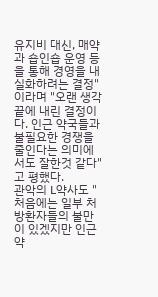유지비 대신, 매약과 숍인숍 운영 등을 통해 경영을 내실화하려는 결정"이라며 "오랜 생각끝에 내린 결정이다. 인근 약국들과 불필요한 경쟁을 줄인다는 의미에서도 잘한것 같다"고 평했다.
관악의 L약사도 "처음에는 일부 처방환자들의 불만이 있겠지만 인근 약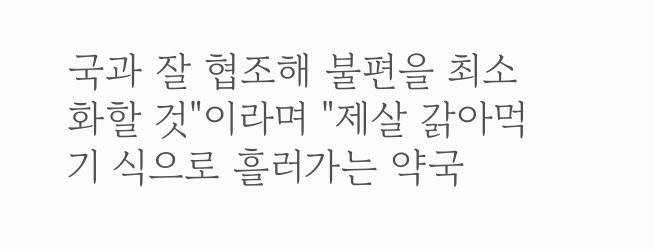국과 잘 협조해 불편을 최소화할 것"이라며 "제살 갉아먹기 식으로 흘러가는 약국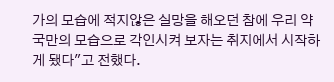가의 모습에 적지않은 실망을 해오던 참에 우리 약국만의 모습으로 각인시켜 보자는 취지에서 시작하게 됐다"고 전했다.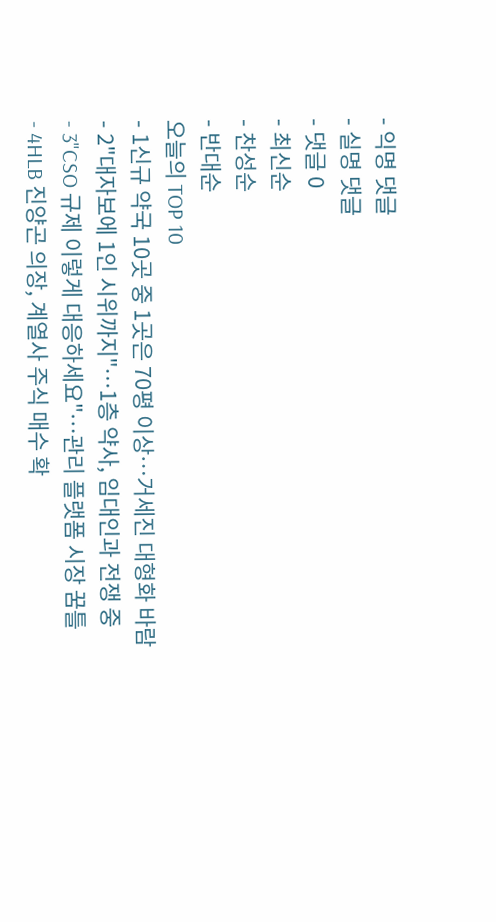- 익명 댓글
- 실명 댓글
- 댓글 0
- 최신순
- 찬성순
- 반대순
오늘의 TOP 10
- 1신규 약국 10곳 중 1곳은 70평 이상…거세진 대형화 바람
- 2"대자보에 1인 시위까지"…1층 약사, 임대인과 전쟁 중
- 3"CSO 규제 이렇게 대응하세요"…관리 플랫폼 시장 꿈틀
- 4HLB 진양곤 의장, 계열사 주식 매수 확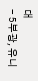대
- 5부광, 유니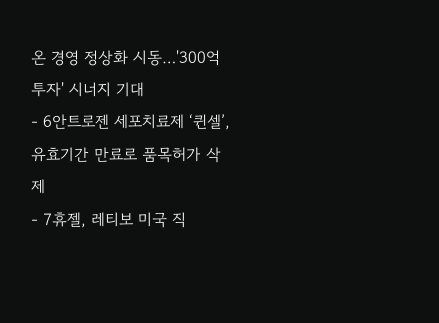온 경영 정상화 시동…'300억 투자' 시너지 기대
- 6안트로젠 세포치료제 ‘퀸셀’, 유효기간 만료로 품목허가 삭제
- 7휴젤, 레티보 미국 직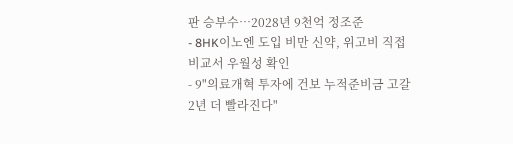판 승부수…2028년 9천억 정조준
- 8HK이노엔 도입 비만 신약, 위고비 직접 비교서 우월성 확인
- 9"의료개혁 투자에 건보 누적준비금 고갈 2년 더 빨라진다"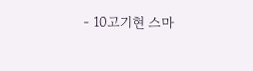- 10고기현 스마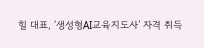힐 대표, ‘생성형AI교육지도사’ 자격 취득